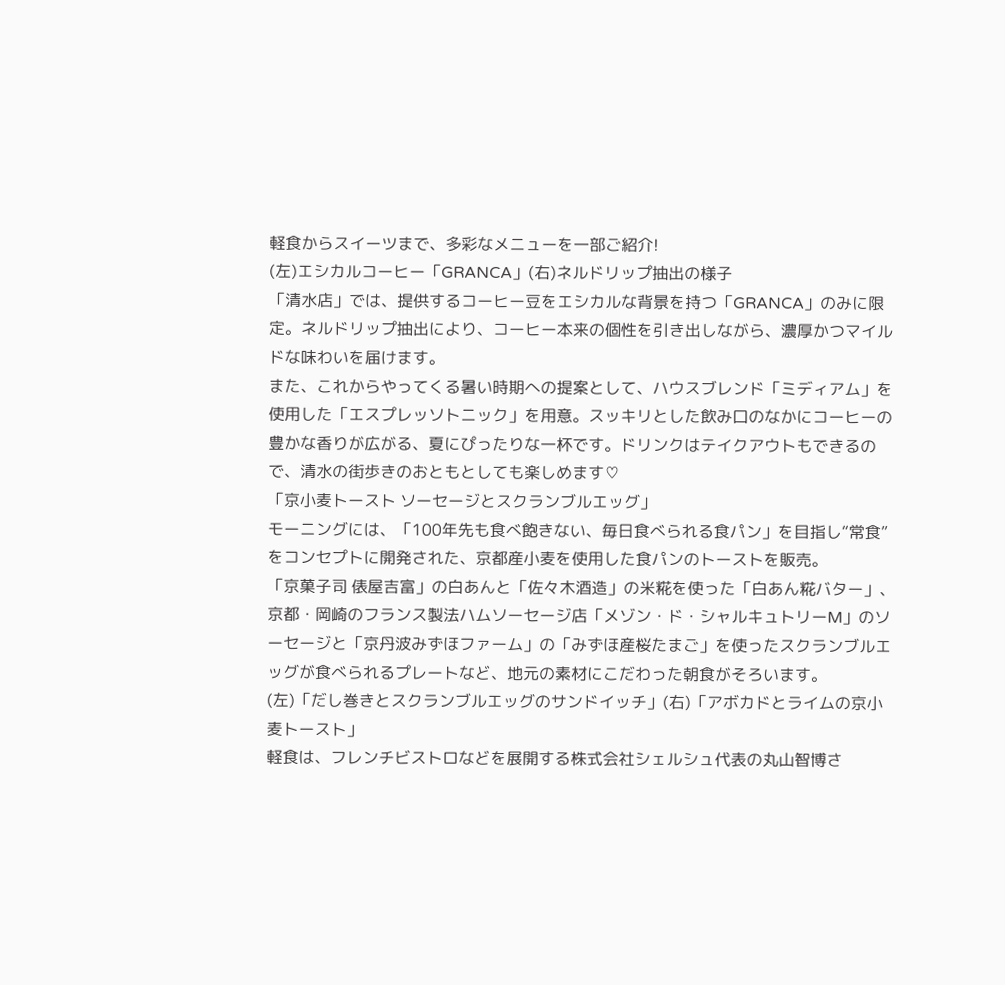軽食からスイーツまで、多彩なメニューを一部ご紹介!
(左)エシカルコーヒー「GRANCA」(右)ネルドリップ抽出の様子
「清水店」では、提供するコーヒー豆をエシカルな背景を持つ「GRANCA」のみに限定。ネルドリップ抽出により、コーヒー本来の個性を引き出しながら、濃厚かつマイルドな味わいを届けます。
また、これからやってくる暑い時期への提案として、ハウスブレンド「ミディアム」を使用した「エスプレッソトニック」を用意。スッキリとした飲み口のなかにコーヒーの豊かな香りが広がる、夏にぴったりな一杯です。ドリンクはテイクアウトもできるので、清水の街歩きのおともとしても楽しめます♡
「京小麦トースト ソーセージとスクランブルエッグ」
モーニングには、「100年先も食べ飽きない、毎日食べられる食パン」を目指し“常食”をコンセプトに開発された、京都産小麦を使用した食パンのトーストを販売。
「京菓子司 俵屋吉富」の白あんと「佐々木酒造」の米糀を使った「白あん糀バター」、京都・岡崎のフランス製法ハムソーセージ店「メゾン・ド・シャルキュトリーM」のソーセージと「京丹波みずほファーム」の「みずほ産桜たまご」を使ったスクランブルエッグが食べられるプレートなど、地元の素材にこだわった朝食がそろいます。
(左)「だし巻きとスクランブルエッグのサンドイッチ」(右)「アボカドとライムの京小麦トースト」
軽食は、フレンチビストロなどを展開する株式会社シェルシュ代表の丸山智博さ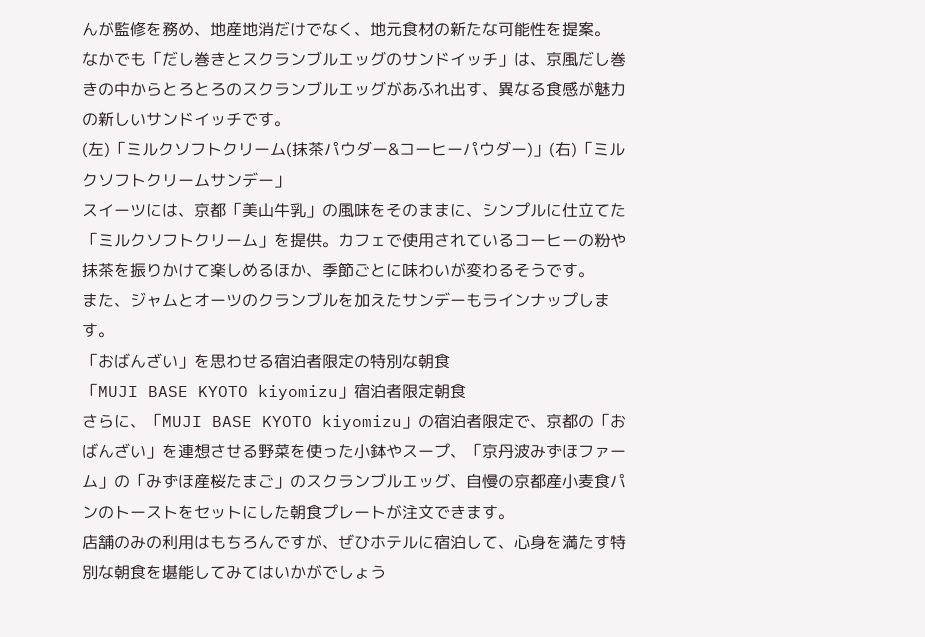んが監修を務め、地産地消だけでなく、地元食材の新たな可能性を提案。
なかでも「だし巻きとスクランブルエッグのサンドイッチ」は、京風だし巻きの中からとろとろのスクランブルエッグがあふれ出す、異なる食感が魅力の新しいサンドイッチです。
(左)「ミルクソフトクリーム(抹茶パウダー&コーヒーパウダー)」(右)「ミルクソフトクリームサンデー」
スイーツには、京都「美山牛乳」の風味をそのままに、シンプルに仕立てた「ミルクソフトクリーム」を提供。カフェで使用されているコーヒーの粉や抹茶を振りかけて楽しめるほか、季節ごとに味わいが変わるそうです。
また、ジャムとオーツのクランブルを加えたサンデーもラインナップします。
「おばんざい」を思わせる宿泊者限定の特別な朝食
「MUJI BASE KYOTO kiyomizu」宿泊者限定朝食
さらに、「MUJI BASE KYOTO kiyomizu」の宿泊者限定で、京都の「おばんざい」を連想させる野菜を使った小鉢やスープ、「京丹波みずほファーム」の「みずほ産桜たまご」のスクランブルエッグ、自慢の京都産小麦食パンのトーストをセットにした朝食プレートが注文できます。
店舗のみの利用はもちろんですが、ぜひホテルに宿泊して、心身を満たす特別な朝食を堪能してみてはいかがでしょう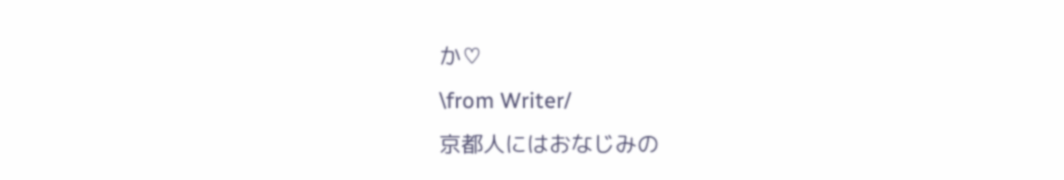か♡
\from Writer/
京都人にはおなじみの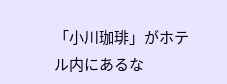「小川珈琲」がホテル内にあるな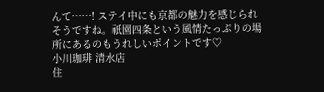んて……! ステイ中にも京都の魅力を感じられそうですね。祇園四条という風情たっぷりの場所にあるのもうれしいポイントです♡
小川珈琲 清水店
住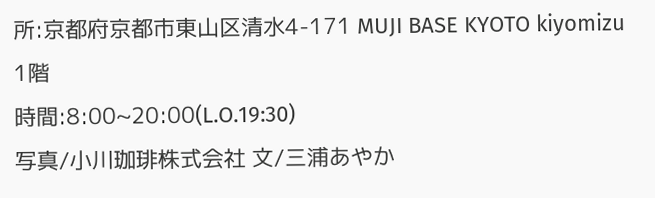所:京都府京都市東山区清水4-171 MUJI BASE KYOTO kiyomizu 1階
時間:8:00~20:00(L.O.19:30)
写真/小川珈琲株式会社 文/三浦あやか